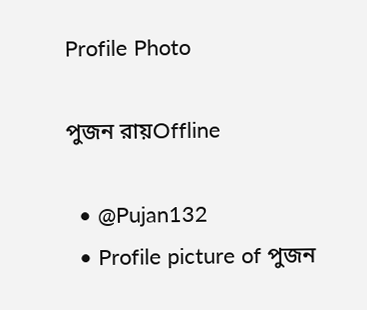Profile Photo

পুজন রায়Offline

  • @Pujan132
  • Profile picture of পুজন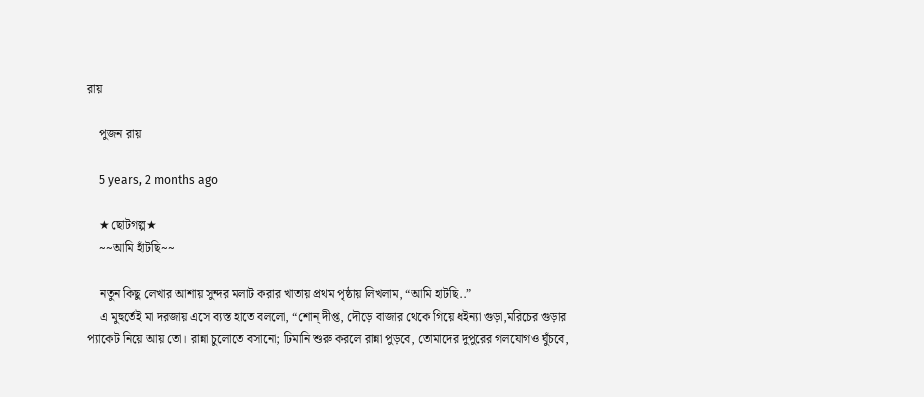রায়

    পুজন রায়

    5 years, 2 months ago

    ★ছোটগল্প★
    ~~আমি হাঁটছি~~

    নতুন কিছু লেখার আশায় সুন্দর মলাট করার খাতায় প্রথম পৃষ্ঠায় লিখলাম, “আমি হাটছি..”
    এ মুহুর্তেই মা দরজায় এসে ব্যস্ত হাতে বললো, “শোন্ দীপ্ত, দৌড়ে বাজার থেকে গিয়ে ধইন্যা গুড়া,মরিচের গুড়ার প্যাকেট নিয়ে আয় তো। রান্না চুলোতে বসানো; ঢিমানি শুরু করলে রান্না পুড়বে, তোমাদের দুপুরের গলযোগও ঘুঁচবে,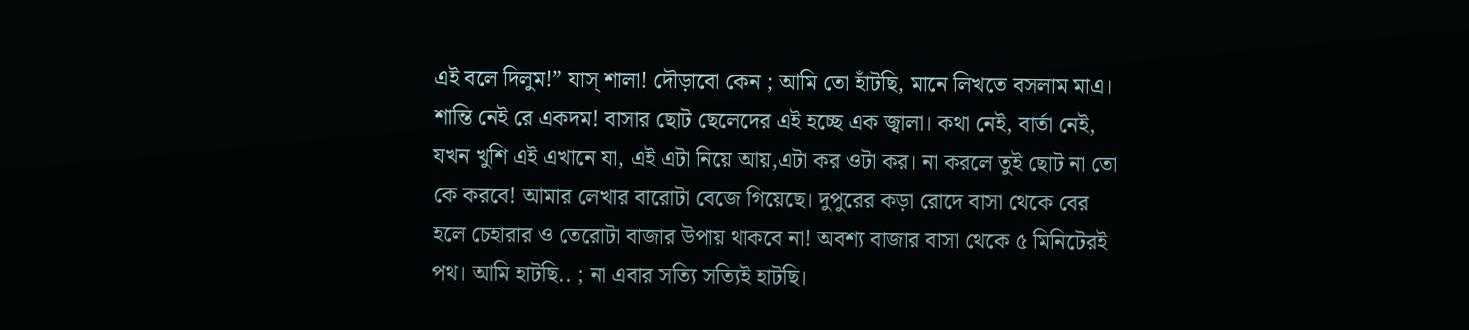এই বলে দিলুম!” যাস্ শালা! দৌড়াবো কেন ; আমি তো হাঁটছি, মানে লিখতে বসলাম মাএ। শান্তি নেই রে একদম! বাসার ছোট ছেলেদের এই হচ্ছে এক জ্বালা। কথা নেই, বার্তা নেই, যখন খুশি এই এখানে যা, এই এটা নিয়ে আয়,এটা কর ওটা কর। না করলে তুই ছোট না তো কে করবে! আমার লেখার বারোটা বেজে গিয়েছে। দুপুরের কড়া রোদে বাসা থেকে বের হলে চেহারার ও তেরোটা বাজার উপায় থাকবে না! অবশ্য বাজার বাসা থেকে ৫ মিনিটেরই পথ। আমি হাটছি.. ; না এবার সত্যি সত্যিই হাটছি।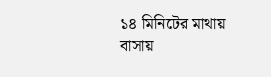১৪ মিনিটের মাথায় বাসায়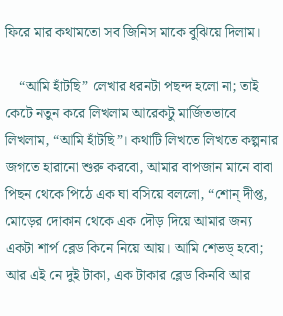ফিরে মার কথামতো সব জিনিস মাকে বুঝিয়ে দিলাম।

    “আমি হাঁটছি” লেখার ধরনটা পছন্দ হলো না; তাই কেটে নতুন করে লিখলাম আরেকটু মার্জিতভাবে লিখলাম, “আমি হাঁটছি”। কথাটি লিখতে লিখতে কল্পনার জগতে হারানো শুরু করবো, আমার বাপজান মানে বাবা পিছন থেকে পিঠে এক ঘা বসিয়ে বললো, “শোন্ দীপ্ত, মোড়ের দোকান থেকে এক দৌড় দিয়ে আমার জন্য একটা শার্প ব্লেড কিনে নিয়ে আয়। আমি শেভড্ হবো; আর এই নে দুই টাকা, এক টাকার ব্লেড কিনবি আর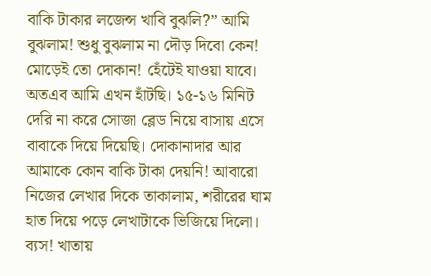বাকি টাকার লজেন্স খাবি বুঝলি?” আমি বুঝলাম! শুধু বুঝলাম না দৌড় দিবো কেন! মোড়েই তো দোকান! হেঁটেই যাওয়া যাবে। অতএব আমি এখন হাঁটছি। ১৫-১৬ মিনিট দেরি না করে সোজা ব্লেড নিয়ে বাসায় এসে বাবাকে দিয়ে দিয়েছি। দোকানাদার আর আমাকে কোন বাকি টাকা দেয়নি! আবারো নিজের লেখার দিকে তাকালাম, শরীরের ঘাম হাত দিয়ে পড়ে লেখাটাকে ভিজিয়ে দিলো। ব্যস! খাতায়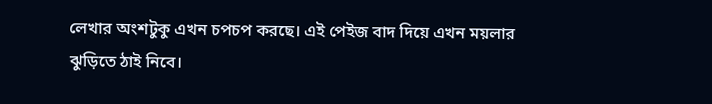লেখার অংশটুকু এখন চপচপ করছে। এই পেইজ বাদ দিয়ে এখন ময়লার ঝুড়িতে ঠাই নিবে।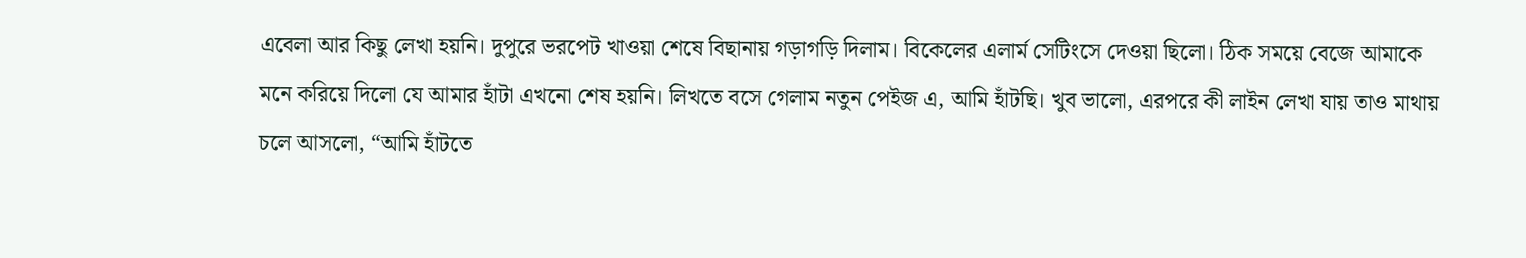এবেলা আর কিছু লেখা হয়নি। দুপুরে ভরপেট খাওয়া শেষে বিছানায় গড়াগড়ি দিলাম। বিকেলের এলার্ম সেটিংসে দেওয়া ছিলো। ঠিক সময়ে বেজে আমাকে মনে করিয়ে দিলো যে আমার হাঁটা এখনো শেষ হয়নি। লিখতে বসে গেলাম নতুন পেইজ এ, আমি হাঁটছি। খুব ভালো, এরপরে কী লাইন লেখা যায় তাও মাথায় চলে আসলো, “আমি হাঁটতে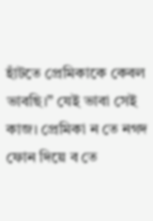হাঁটতে প্রেমিকাকে কেবল ভাবছি।” যেই ভাবা সেই কাজ। প্রেমিকা ন তে নগদ ফোন দিয়ে ব তে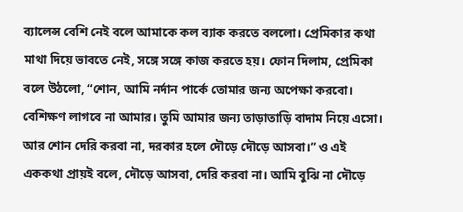ব্যালেন্স বেশি নেই বলে আমাকে কল ব্যাক করতে বললো। প্রেমিকার কথা মাথা দিয়ে ভাবতে নেই, সঙ্গে সঙ্গে কাজ করতে হয়। ফোন দিলাম, প্রেমিকা বলে উঠলো, “শোন, আমি নর্দান পার্কে তোমার জন্য অপেক্ষা করবো। বেশিক্ষণ লাগবে না আমার। তুমি আমার জন্য তাড়াতাড়ি বাদাম নিয়ে এসো। আর শোন দেরি করবা না, দরকার হলে দৌড়ে দৌড়ে আসবা।” ও এই এককথা প্রায়ই বলে, দৌড়ে আসবা, দেরি করবা না। আমি বুঝি না দৌড়ে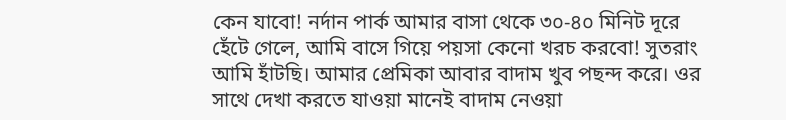কেন যাবো! নর্দান পার্ক আমার বাসা থেকে ৩০-৪০ মিনিট দূরে হেঁটে গেলে, আমি বাসে গিয়ে পয়সা কেনো খরচ করবো! সুতরাং আমি হাঁটছি। আমার প্রেমিকা আবার বাদাম খুব পছন্দ করে। ওর সাথে দেখা করতে যাওয়া মানেই বাদাম নেওয়া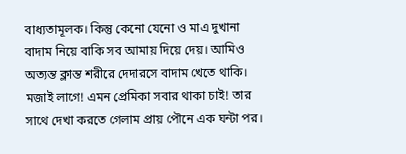বাধ্যতামূলক। কিন্তু কেনো যেনো ও মাএ দুখানা বাদাম নিয়ে বাকি সব আমায় দিয়ে দেয়। আমিও অত্যন্ত ক্লান্ত শরীরে দেদারসে বাদাম খেতে থাকি। মজাই লাগে! এমন প্রেমিকা সবার থাকা চাই! তার সাথে দেখা করতে গেলাম প্রায় পৌনে এক ঘন্টা পর।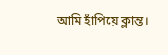আমি হাঁপিয়ে ক্লান্ত।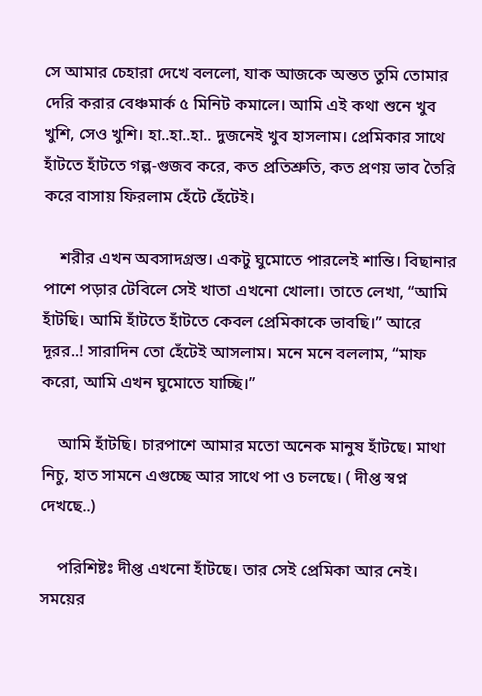সে আমার চেহারা দেখে বললো, যাক আজকে অন্তত তুমি তোমার দেরি করার বেঞ্চমার্ক ৫ মিনিট কমালে। আমি এই কথা শুনে খুব খুশি, সেও খুশি। হা..হা..হা.. দুজনেই খুব হাসলাম। প্রেমিকার সাথে হাঁটতে হাঁটতে গল্প-গুজব করে, কত প্রতিশ্রুতি, কত প্রণয় ভাব তৈরি করে বাসায় ফিরলাম হেঁটে হেঁটেই।

    শরীর এখন অবসাদগ্রস্ত। একটু ঘুমোতে পারলেই শান্তি। বিছানার পাশে পড়ার টেবিলে সেই খাতা এখনো খোলা। তাতে লেখা, “আমি হাঁটছি। আমি হাঁটতে হাঁটতে কেবল প্রেমিকাকে ভাবছি।” আরে দূরর..! সারাদিন তো হেঁটেই আসলাম। মনে মনে বললাম, “মাফ করো, আমি এখন ঘুমোতে যাচ্ছি।”

    আমি হাঁটছি। চারপাশে আমার মতো অনেক মানুষ হাঁটছে। মাথা নিচু, হাত সামনে এগুচ্ছে আর সাথে পা ও চলছে। ( দীপ্ত স্বপ্ন দেখছে..)

    পরিশিষ্টঃ দীপ্ত এখনো হাঁটছে। তার সেই প্রেমিকা আর নেই। সময়ের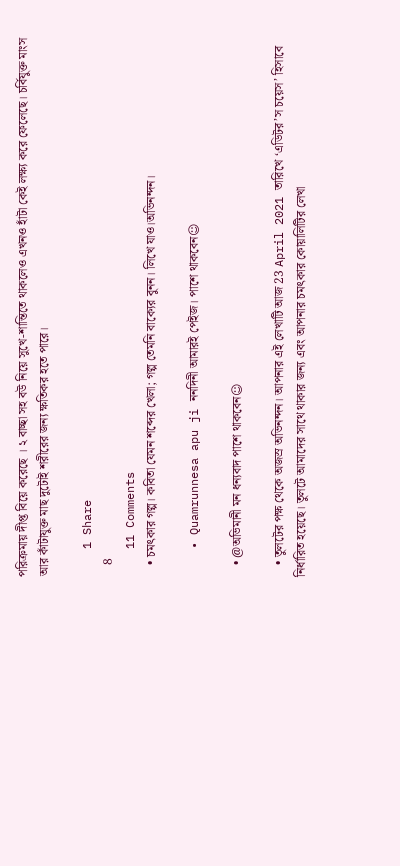পরিক্রমায় দীপ্ত বিয়ে করেছে । ২ বাচ্ছা সহ বউ নিয়ে সুখে-শান্তিতে থাকলেও এখনও হাঁটা কেই লক্ষ্য করে ফেলেছে। চর্বিযুক্ত মাংস আর কাঁটাযুক্ত মাছ দুটোই শরীরের জন্য ক্ষতিকর হতে পারে।

    1 Share
    8
    11 Comments
    • চমৎকার গল্প। কবিতা যেমন শব্দের খেলা; গল্প তেমনি বাক্যের বুনন। লিখে যাও।অভিনন্দন।

    • Quamrunnesa apu ji ননদিনী আমারই পেইজ। পাশে থাকবেন☺

    • @অভিমানী মন ধন্যবাদ পাশে থাকবেন☺

    • তুলটের পক্ষ থেকে অজস্র অভিনন্দন। আপনার এই লেখাটি আজ 23 April 2021 তারিখে ‘এডিটর’স চয়েস’ হিসাবে নির্ধারিত হয়েছে। তুলটে আমাদের সাথে থাকার জন্য এবং আপনার চমৎকার কোয়ালিটির লেখা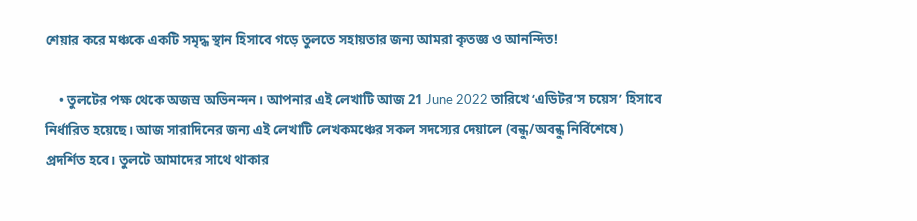শেয়ার করে মঞ্চকে একটি সমৃদ্ধ স্থান হিসাবে গড়ে তুলতে সহায়তার জন্য আমরা কৃতজ্ঞ ও আনন্দিত!

    • তুলটের পক্ষ থেকে অজস্র অভিনন্দন। আপনার এই লেখাটি আজ 21 June 2022 তারিখে ‘এডিটর’স চয়েস’ হিসাবে নির্ধারিত হয়েছে। আজ সারাদিনের জন্য এই লেখাটি লেখকমঞ্চের সকল সদস্যের দেয়ালে (বন্ধু/অবন্ধু নির্বিশেষে) প্রদর্শিত হবে। তুলটে আমাদের সাথে থাকার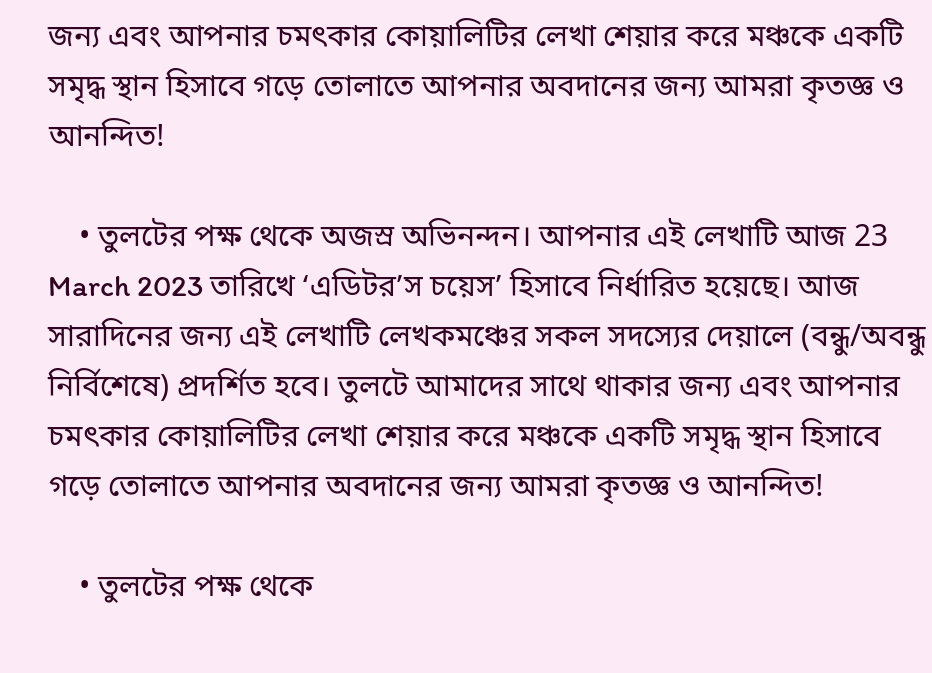জন্য এবং আপনার চমৎকার কোয়ালিটির লেখা শেয়ার করে মঞ্চকে একটি সমৃদ্ধ স্থান হিসাবে গড়ে তোলাতে আপনার অবদানের জন্য আমরা কৃতজ্ঞ ও আনন্দিত!

    • তুলটের পক্ষ থেকে অজস্র অভিনন্দন। আপনার এই লেখাটি আজ 23 March 2023 তারিখে ‘এডিটর’স চয়েস’ হিসাবে নির্ধারিত হয়েছে। আজ সারাদিনের জন্য এই লেখাটি লেখকমঞ্চের সকল সদস্যের দেয়ালে (বন্ধু/অবন্ধু নির্বিশেষে) প্রদর্শিত হবে। তুলটে আমাদের সাথে থাকার জন্য এবং আপনার চমৎকার কোয়ালিটির লেখা শেয়ার করে মঞ্চকে একটি সমৃদ্ধ স্থান হিসাবে গড়ে তোলাতে আপনার অবদানের জন্য আমরা কৃতজ্ঞ ও আনন্দিত!

    • তুলটের পক্ষ থেকে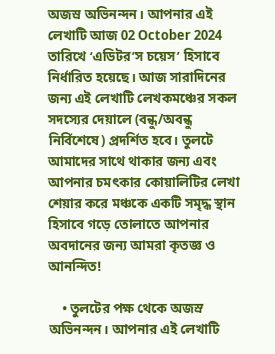অজস্র অভিনন্দন। আপনার এই লেখাটি আজ 02 October 2024 তারিখে ‘এডিটর’স চয়েস’ হিসাবে নির্ধারিত হয়েছে। আজ সারাদিনের জন্য এই লেখাটি লেখকমঞ্চের সকল সদস্যের দেয়ালে (বন্ধু/অবন্ধু নির্বিশেষে) প্রদর্শিত হবে। তুলটে আমাদের সাথে থাকার জন্য এবং আপনার চমৎকার কোয়ালিটির লেখা শেয়ার করে মঞ্চকে একটি সমৃদ্ধ স্থান হিসাবে গড়ে তোলাতে আপনার অবদানের জন্য আমরা কৃতজ্ঞ ও আনন্দিত!

    • তুলটের পক্ষ থেকে অজস্র অভিনন্দন। আপনার এই লেখাটি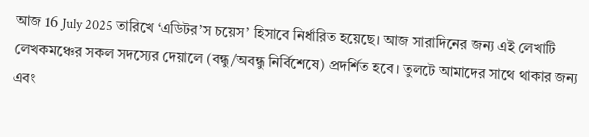আজ 16 July 2025 তারিখে ‘এডিটর’স চয়েস’ হিসাবে নির্ধারিত হয়েছে। আজ সারাদিনের জন্য এই লেখাটি লেখকমঞ্চের সকল সদস্যের দেয়ালে (বন্ধু/অবন্ধু নির্বিশেষে) প্রদর্শিত হবে। তুলটে আমাদের সাথে থাকার জন্য এবং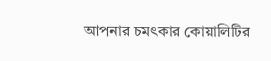আপনার চমৎকার কোয়ালিটির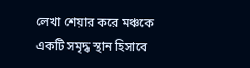লেখা শেয়ার করে মঞ্চকে একটি সমৃদ্ধ স্থান হিসাবে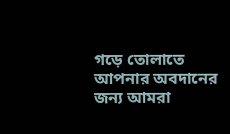গড়ে তোলাতে আপনার অবদানের জন্য আমরা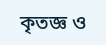কৃতজ্ঞ ও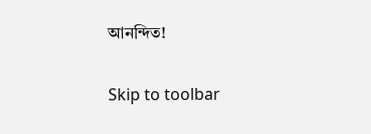আনন্দিত!

Skip to toolbar